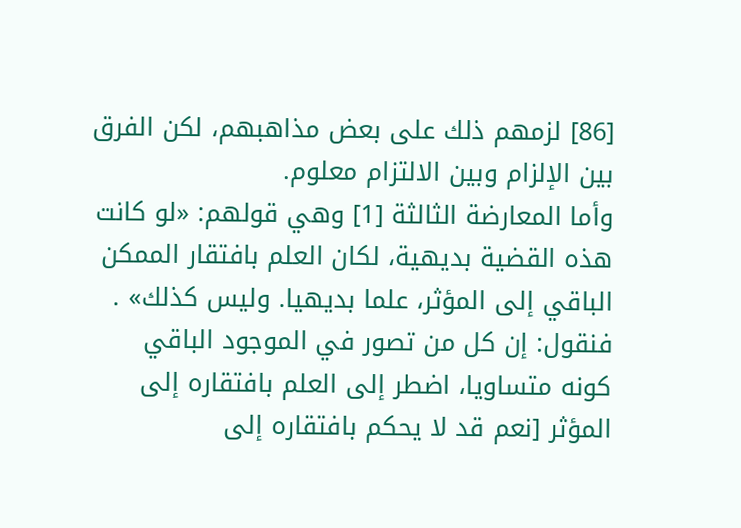[86] لزمهم ذلك على بعض مذاهبهم، لكن الفرق بين الإلزام وبين الالتزام معلوم.
وأما المعارضة الثالثة [1] وهي قولهم: «لو كانت هذه القضية بديهية، لكان العلم بافتقار الممكن الباقي إلى المؤثر، علما بديهيا. وليس كذلك» .
فنقول: إن كل من تصور في الموجود الباقي كونه متساويا، اضطر إلى العلم بافتقاره إلى المؤثر [نعم قد لا يحكم بافتقاره إلى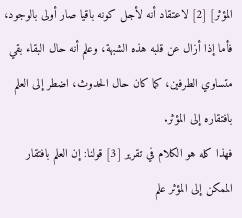المؤثر] [2] لاعتقاد أنه لأجل كونه باقيا صار أولى بالوجود، فأما إذا أزال عن قلبه هذه الشبهة، وعلم أنه حال البقاء بقي متساوي الطرفين، كما كان حال الحدوث، اضطر إلى العلم بافتقاره إلى المؤثر.
فهذا كله هو الكلام في تقرير [3] قولنا: إن العلم بافتقار الممكن إلى المؤثر علم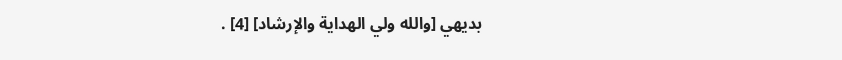بديهي [والله ولي الهداية والإرشاد] [4] .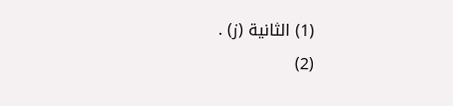(1) الثانية (ز) .
(2)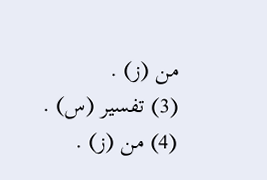من (ز) .
(3) تفسير (س) .
(4) من (ز) .